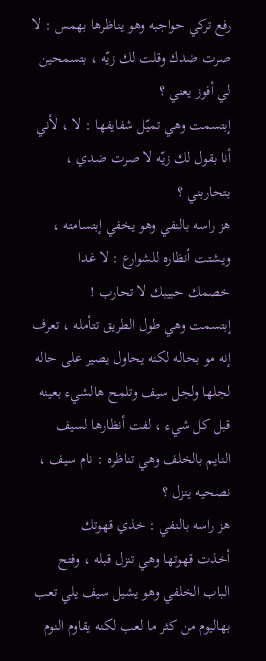رفع تركي حواجبه وهو يناظرها بهمس : لا صرت ضدك وقلت لك زيّه ، بتسمحين لي أفوز يعني ؟
إبتسمت وهي تميّل شفايفها : لا ، لأني أنا بقول لك زيّه لا صرت ضدي ، بتحاربني ؟
هز راسه بالنفي وهو يخفي إبتسامته ، ويشتت أنظاره للشوارع : لا غدا خصمك حبيبك لا تحارب !
إبتسمت وهي طول الطريق تتأمله ، تعرف إنه مو بحاله لكنه يحاول يصير على حاله لجلها ولجل سيف وتلمح هالشيء بعينه قبل كل شيء ، لفت أنظارها لسيف النايم بالخلف وهي تناظره : نام سيف ، نصحيه ينزل ؟
هز راسه بالنفي : خذي قهوتك
أخذت قهوتها وهي تنزل قبله ، وفتح الباب الخلفي وهو يشيل سيف يلي تعب بهاليوم من كثر ما لعب لكنه يقاوم النوم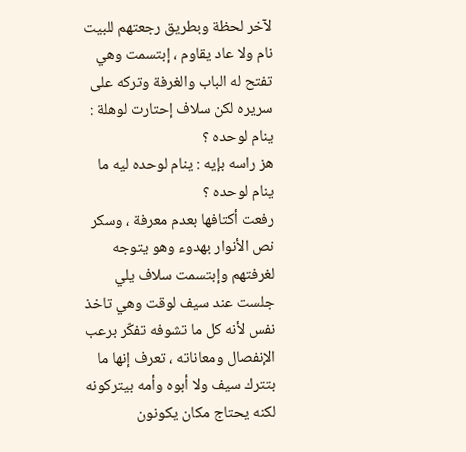لآخر لحظة وبطريق رجعتهم للبيت نام ولا عاد يقاوم ، إبتسمت وهي تفتح له الباب والغرفة وتركه على سريره لكن سلاف إحتارت لوهلة : ينام لوحده ؟
هز راسه بإيه : ينام لوحده ليه ما ينام لوحده ؟
رفعت أكتافها بعدم معرفة ، وسكر نص الأنوار بهدوء وهو يتوجه لغرفتهم وإبتسمت سلاف يلي جلست عند سيف لوقت وهي تاخذ نفس لأنه كل ما تشوفه تفكّر برعب الإنفصال ومعاناته ، تعرف إنها ما بتترك سيف ولا أبوه وأمه بيتركونه لكنه يحتاج مكان يكونون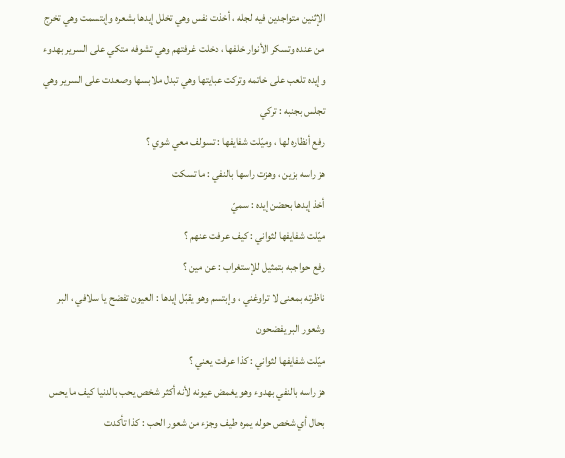الإثنين متواجدين فيه لجله ، أخذت نفس وهي تخلل إيدها بشعره وإبتسمت وهي تخرج من عنده وتسكر الأنوار خلفها ، دخلت غرفتهم وهي تشوفه متكي على السرير بهدوء وإيده تلعب على خاتمه وتركت عبايتها وهي تبدل ملابسها وصعدت على السرير وهي تجلس بجنبه : تركي
رفع أنظاره لها ، وميّلت شفايفها : تسولف معي شوي ؟
هز راسه بزين ، وهزت راسها بالنفي : ما تسكت
أخذ إيدها بحضن إيده : سميّ
ميّلت شفايفها لثواني : كيف عرفت عنهم ؟
رفع حواجبه بتمثيل للإستغراب : عن مين ؟
ناظرته بمعنى لا تراوغني ، وإبتسم وهو يقبّل إيدها : العيون تفضح يا سلافي ، البر وشعور البر يفضحون
ميّلت شفايفها لثواني : كذا عرفت يعني ؟
هز راسه بالنفي بهدوء وهو يغمض عيونه لأنه أكثر شخص يحب بالدنيا كيف ما يحس بحال أي شخص حوله يمره طيف وجزء من شعور الحب : كذا تأكدت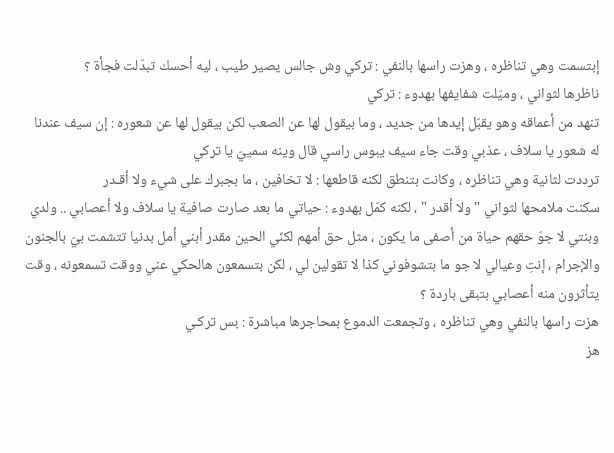إبتسمت وهي تناظره ، وهزت راسها بالنفي : تركي وش جالس يصير طيب ، ليه أحسك تبدّلت فجأة ؟
ناظرها لثواني ، وميّلت شفايفها بهدوء : تركي
تنهد من أعماقه وهو يقبّل إيدها من جديد ، وما بيقول لها عن الصعب لكن بيقول لها عن شعوره : إن سيف عندنا له شعور يا سلاف ، عذبي وقت جاء سيف يبوس راسي قال وينه سمييّ يا تركي
ترددت لثانية وهي تناظره ، وكانت بتنطق لكنه قاطعها : لا تخافين ، ما بجبرك على شيء ولا أقـدر
سكنت ملامحها لثواني " ولا أقدر " ، لكنه كمّل بهدوء : حياتي ما بعد صارت صافية يا سلاف ولا أعصابي .. ولدي وبنتي لا جوّ حقهم حياة من أصفى ما يكون ، مثل حق أمهم لكنّي الحين مقدر أبني أمل بدنيا تتشمت بيّ بالجنون والإجرام ، إنتِ وعيالي لا جو ما بتشوفوني كذا لا تقولين لي ، لكن بتسمعون هالحكي عني ووقت تسمعونه ، وقت يتأثرون منه أعصابي بتبقى باردة ؟
هزت راسها بالنفي وهي تناظره ، وتجمعت الدموع بمحاجرها مباشرة : بس تركـي
هز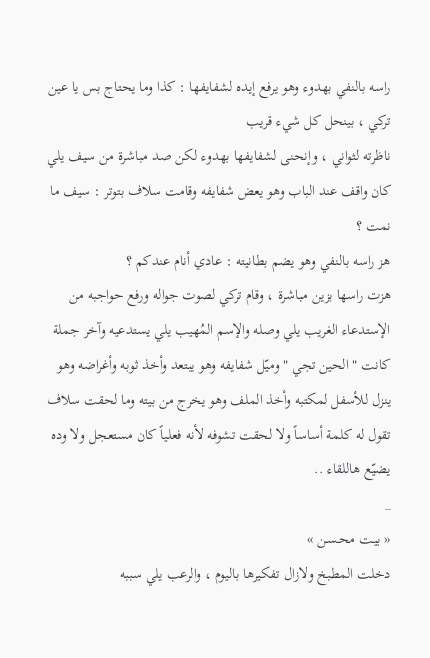راسه بالنفي بهدوء وهو يرفع إيده لشفايفها : كذا وما يحتاج بس يا عين تركي ، بينحل كل شيء قريب
ناظرته لثواني ، وإنحنى لشفايفها بهدوء لكن صد مباشرة من سيف يلي كان واقف عند الباب وهو يعض شفايفه وقامت سلاف بتوتر : سيف ما نمت ؟
هز راسه بالنفي وهو يضم بطانيته : عادي أنام عندكم ؟
هزت راسها بزين مباشرة ، وقام تركي لصوت جواله ورفع حواجبه من الإستدعاء الغريب يلي وصله والإسم المُهيب يلي يستدعيه وآخر جملة كانت " الحين تجي " وميّل شفايفه وهو يبتعد وأخذ ثوبه وأغراضه وهو ينزل للأسفل لمكتبه وأخذ الملف وهو يخرج من بيته وما لحقت سلاف تقول له كلمة أساساً ولا لحقت تشوفه لأنه فعلياً كان مستعجل ولا وده يضيّع هاللقاء ..
_
« بيـت محـسـن »
دخلت المطبخ ولازال تفكيرها باليوم ، والرعب يلي سببه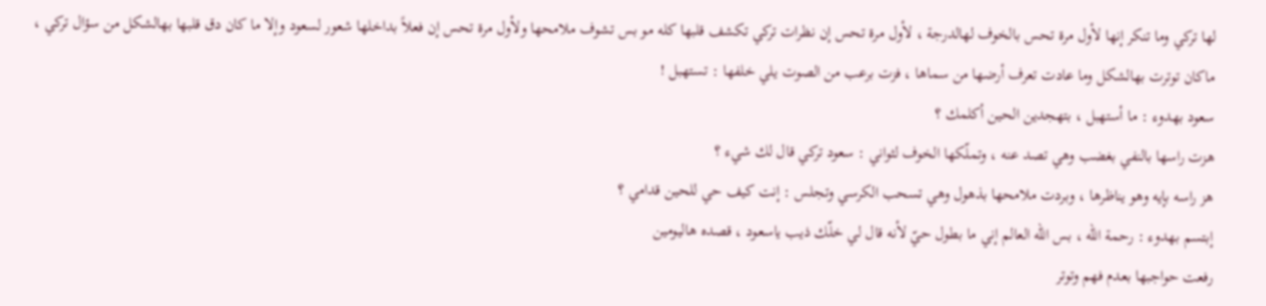لها تركي وما تنكر إنها لأول مرة تحس بالخوف لهالدرجة ، لأول مرة تحس إن نظرات تركي تكشف قلبها كله مو بس تشوف ملامحها ولأول مرة تحس إن فعلاً بداخلها شعور لسعود وإلا ما كان دق قلبها بهالشكل من سؤال تركي ، ماكان توترت بهالشكل وما عادت تعرف أرضها من سماها ، فزت برعب من الصوت يلي خلفها : تستهبل !
سعود بهدوء : ما أستهبل ، بتهجدين الحين أكلمك ؟
هزت راسها بالنفي بغضب وهي تصد عنه ، وتملّكها الخوف لثواني : سعود تركي قال لك شيء ؟
هز راسه بإيه وهو يناظرها ، وبردت ملامحها بذهول وهي تسحب الكرسي وتجلس : إنت كيف حي للحين قدامي ؟
إبتسم بهدوء : رحمة الله ، بس الله العالم إني ما بطول حيّ لأنه قال لي خلّك ذيب ياسعود ، قصده هاليومين
رفعت حواجبها بعدم فهم وتوتر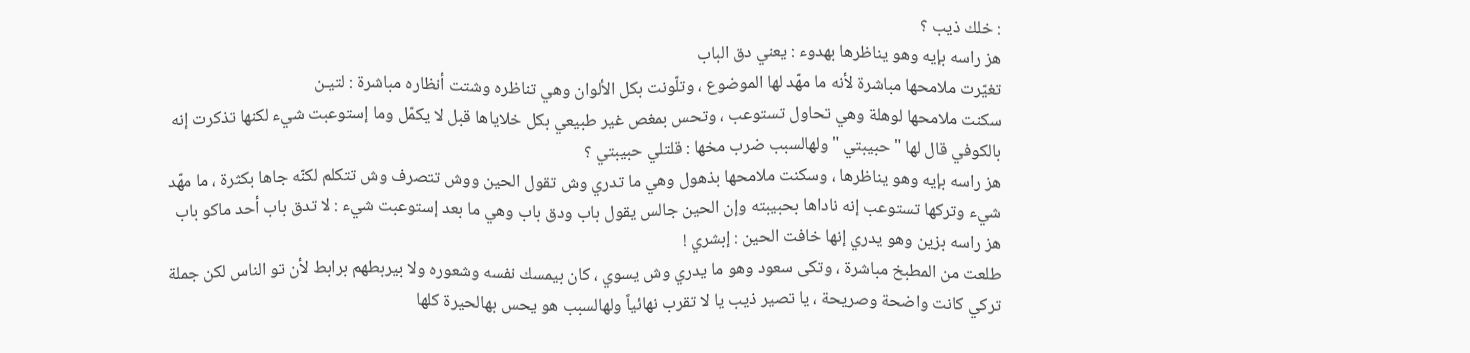: خلك ذيب ؟
هز راسه بإيه وهو يناظرها بهدوء : يعني دق الباب
تغيّرت ملامحها مباشرة لأنه ما مهّد لها الموضوع ، وتلّونت بكل الألوان وهي تناظره وشتت أنظاره مباشرة : لتيـن
سكنت ملامحها لوهلة وهي تحاول تستوعب ، وتحس بمغص غير طبيعي بكل خلاياها قبل لا يكمّل وما إستوعبت شيء لكنها تذكرت إنه بالكوفي قال لها "حبيبتي " ولهالسبب ضرب مخها : قلتلي حبيبتي ؟
هز راسه بإيه وهو يناظرها ، وسكنت ملامحها بذهول وهي ما تدري وش تقول الحين ووش تتصرف وش تتكلم لكنّه جاها بكثرة ، ما مهّد شيء وتركها تستوعب إنه ناداها بحبيبته وإن الحين جالس يقول باب ودق باب وهي ما بعد إستوعبت شيء : لا تدق باب أحد ماكو باب
هز راسه بزين وهو يدري إنها خافت الحين : إبشري !
طلعت من المطبخ مباشرة ، وتكى سعود وهو ما يدري وش يسوي ، كان بيمسك نفسه وشعوره ولا بيربطهم برابط لأن تو الناس لكن جملة تركي كانت واضحة وصريحة ، يا تصير ذيب يا لا تقرب نهائياً ولهالسبب هو يحس بهالحيرة كلها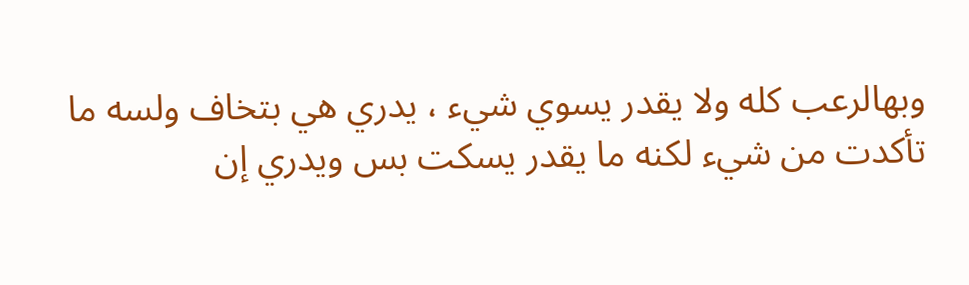وبهالرعب كله ولا يقدر يسوي شيء ، يدري هي بتخاف ولسه ما تأكدت من شيء لكنه ما يقدر يسكت بس ويدري إن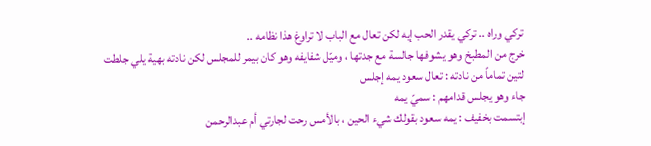تركي وراه .. تركي يقدر الحب إيه لكن تعال مع الباب لا تراوغ هذا نظامه ..
خرج من المطبخ وهو يشوفها جالسة مع جدتها ، وميّل شفايفه وهو كان بيمر للمجلس لكن نادته بهية يلي جلطت لتين تماماً من نادته : تعال سعود يمه إجلس
جاء وهو يجلس قدامهم : سميّ يمه
إبتسمت بخفيف : يمه سعود بقولك شيء الحين ، بالأمس رحت لجارتي أم عبدالرحمن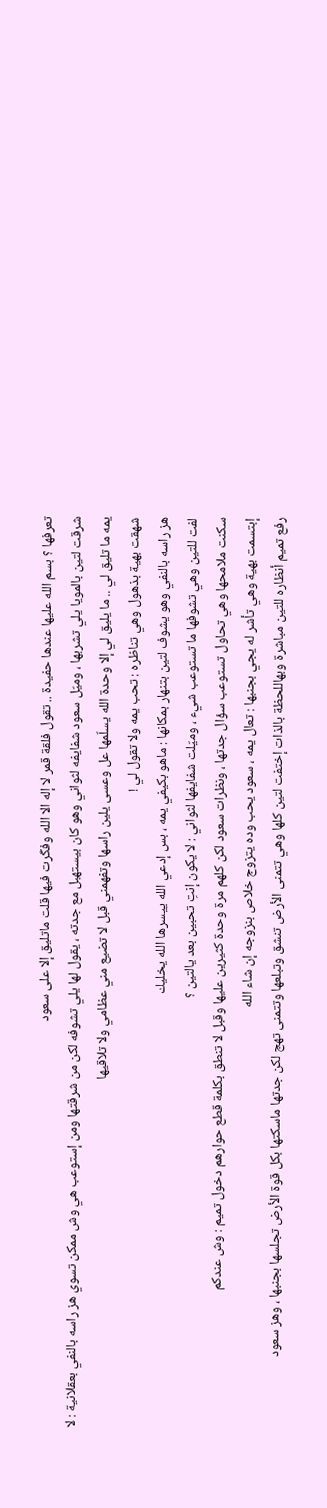تعرفها ؟ بسم الله عليها عندها حفيدة .. تقول فلقة قمر لا إله الا الله وفكّرت فيها قلت ماتليق إلا على سعود
شرقت لتين بالمويا يلي تشربها ، وميّل سعود شفايفه لثواني وهو كان بيستهبل مع جدته ، يقول لها يلي تشوفه لكن من شرقتها ومن إستوعب هي وش ممكن تسوي هز راسه بالنفي بعقلانية : لا يمه ما تليق لي .. ما يليق لي إلا وحدة الله يسلّمها عل وعسى يلين راسها وتفهمني قبل لا تضيع مني عظامي ولا تلاقيها
شهقت بهية بذهول وهي تناظره : تحب يمه ولا تقول لي !
هز راسه بالنفي وهو يشوف لتين بتنهار بمكانها : ماهو بكيفي يمه ، بس إدعي الله ييسرها الله يخليك
لفت للتين وهي تشوفها ما تستوعب شيء ، وميّلت شفايفها لثواني : لا يكون إنتِ تحبين بعد يالتين ؟
سكنت ملامحها وهي تحاول تستوعب سؤال جدتها ، ونظرات سعود لكن كلهم مرة وحدة كثيرين عليها وقبل لا تنطق بكلمة قطع حوارهم دخول تميم : وش عندكم
إبتسمت بهية وهي تأشر له يجي بجنبها : تعال يمه ، سعود يحب وده يتزوج خلاص بنزوجه إن شاء الله
رفع تميم أنظاره للتين مباشرة وبهاللحظة بالذات إختفت لتين كلها وهي تتمنى الأرض تنشق وتبلعها وتتمنى تهج لكن جدتها ماسكتها بكل قوة الأرض تجلسها بجنبها ، وهز سعود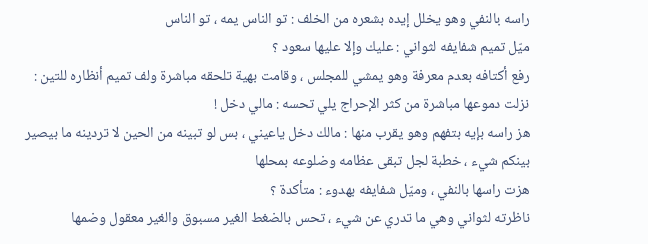راسه بالنفي وهو يخلل إيده بشعره من الخلف : تو الناس يمه ، تو الناس
ميّل تميم شفايفه لثواني : عليك وإلا عليها سعود ؟
رفع أكتافه بعدم معرفة وهو يمشي للمجلس ، وقامت بهية تلحقه مباشرة ولف تميم أنظاره للتين :
نزلت دموعها مباشرة من كثر الإحراج يلي تحسه : مالي دخل !
هز راسه بإيه بتفهم وهو يقرب منها : مالك دخل ياعيني ، بس لو تبينه من الحين لا تردينه ما بيصير بينكم شيء ، خطبة لجل تبقى عظامه وضلوعه بمحلها
هزت راسها بالنفي ، وميّل شفايفه بهدوء : متأكدة ؟
ناظرته لثواني وهي ما تدري عن شيء ، تحس بالضغط الغير مسبوق والغير معقول وضمها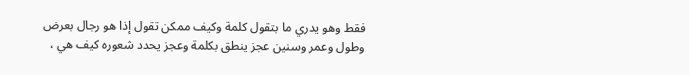فقط وهو يدري ما بتقول كلمة وكيف ممكن تقول إذا هو رجال بعرض وطول وعمر وسنين عجز ينطق بكلمة وعجز يحدد شعوره كيف هي ،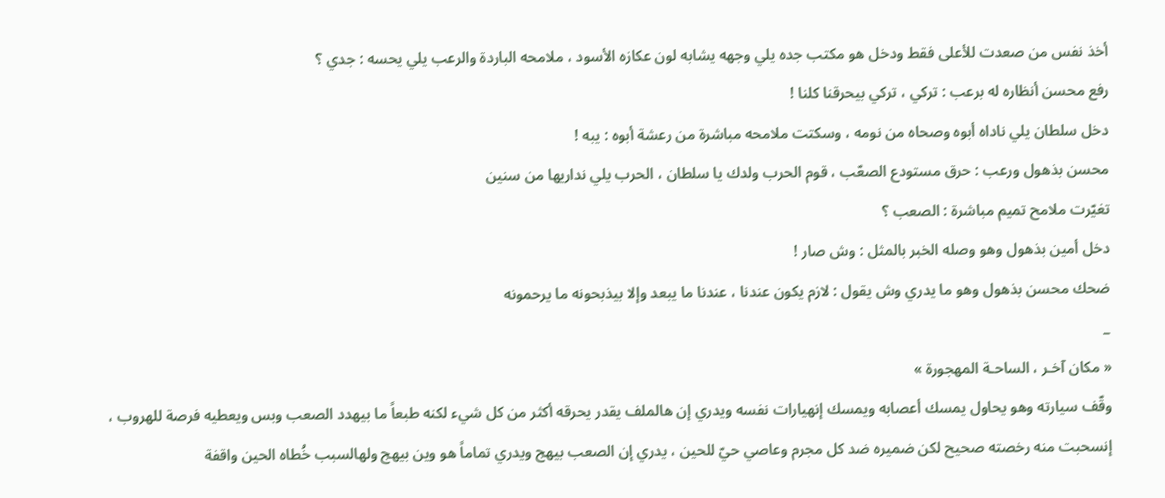أخذ نفس من صعدت للأعلى فقط ودخل هو مكتب جده يلي وجهه يشابه لون عكازه الأسود ، ملامحه الباردة والرعب يلي يحسه : جدي ؟
رفع محسن أنظاره له برعب : تركي ، تركي بيحرقنا كلنا !
دخل سلطان يلي ناداه أبوه وصحاه من نومه ، وسكتت ملامحه مباشرة من رعشة أبوه : يبه !
محسن بذهول ورعب : حرق مستودع الصعّب ، قوم الحرب ولدك يا سلطان ، الحرب يلي نداريها من سنين
تغيّرت ملامح تميم مباشرة : الصعب ؟
دخل أمين بذهول وهو وصله الخبر بالمثل : وش صار !
ضحك محسن بذهول وهو ما يدري وش يقول : لازم يكون عندنا ، عندنا ما يبعد وإلا بيذبحونه ما يرحمونه
_
« مكان آخـر ، الساحـة المهجورة »
وقّف سيارته وهو يحاول يمسك أعصابه ويمسك إنهيارات نفسه ويدري إن هالملف يقدر يحرقه أكثر من كل شيء لكنه طبعاً ما بيهدد الصعب وبس ويعطيه فرصة للهروب ، إنسحبت منه رخصته صحيح لكن ضميره ضد كل مجرم وعاصي حيّ للحين ، يدري إن الصعب بيهج ويدري تماماً هو وين بيهج ولهالسبب خُطاه الحين واقفة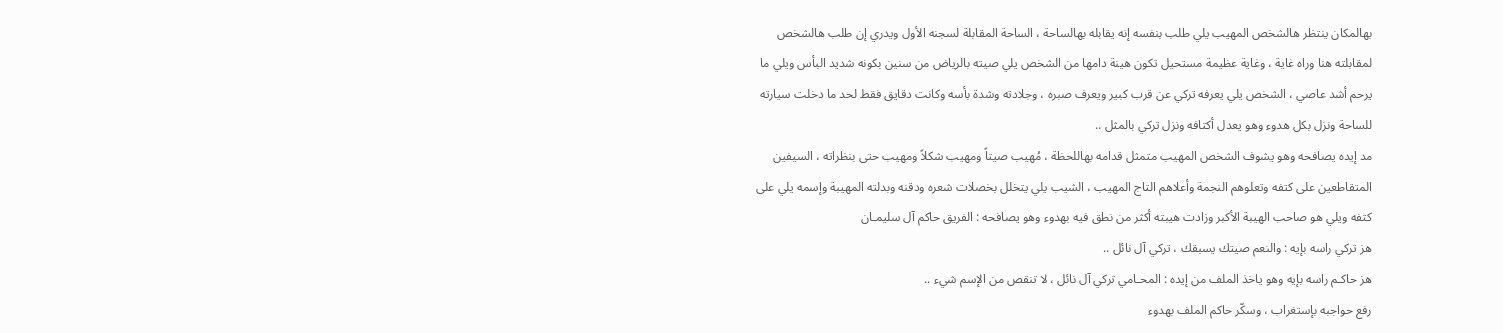بهالمكان ينتظر هالشخص المهيب يلي طلب بنفسه إنه يقابله بهالساحة ، الساحة المقابلة لسجنه الأول ويدري إن طلب هالشخص لمقابلته هنا وراه غاية ، وغاية عظيمة مستحيل تكون هينة دامها من الشخص يلي صيته بالرياض من سنين بكونه شديد البأس ويلي ما يرحم أشد عاصي ، الشخص يلي يعرفه تركي عن قرب كبير ويعرف صبره ، وجلادته وشدة بأسه وكانت دقايق فقط لحد ما دخلت سيارته للساحة ونزل بكل هدوء وهو يعدل أكتافه ونزل تركي بالمثل ..
مد إيده يصافحه وهو يشوف الشخص المهيب متمثل قدامه بهاللحظة ، مُهيب صيتاً ومهيب شكلاً ومهيب حتى بنظراته ، السيفين المتقاطعين على كتفه وتعلوهم النجمة وأعلاهم التاج المهيب ، الشيب يلي يتخلل بخصلات شعره ودقنه وبدلته المهيبة وإسمه يلي على كتفه ويلي هو صاحب الهيبة الأكبر وزادت هيبته أكثر من نطق فيه بهدوء وهو يصافحه : الفريق حاكم آل سليمـان
هز تركي راسه بإيه : والنعم صيتك يسبقك ، تركي آل نائل ..
هز حاكـم راسه بإيه وهو ياخذ الملف من إيده : المحـامي تركي آل نائل ، لا تنقص من الإسم شيء ..
رفع حواجبه بإستغراب ، وسكّر حاكم الملف بهدوء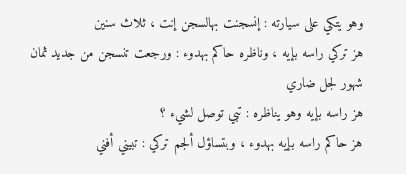وهو يتكي على سيارته : إنسجنت بهالسجن إنت ، ثلاث سنين
هز تركي راسه بإيه ، وناظره حاكم بهدوء : ورجعت تنسجن من جديد ثمان شهور لجل ضاري
هز راسه بإيه وهو يناظره : تبي توصل لشيء ؟
هز حاكم راسه بإيه بهدوء ، وبتساؤل ألجم تركي : تبيني أفني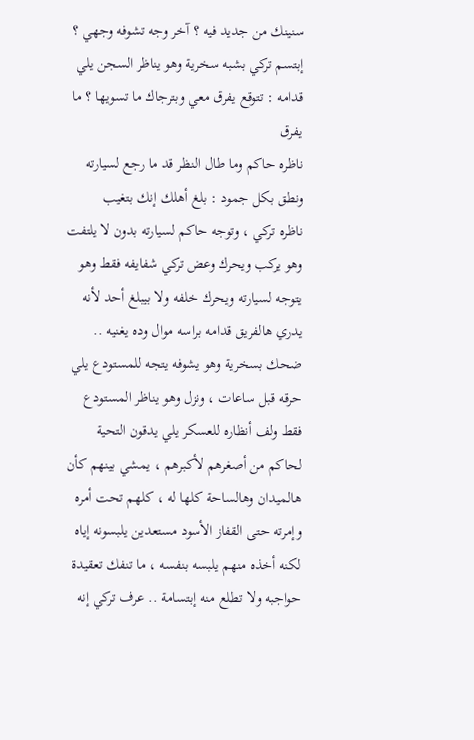سنينك من جديد فيه ؟ آخر وجه تشوفه وجهي ؟
إبتسم تركي بشبه سخرية وهو يناظر السجن يلي قدامه : تتوقع يفرق معي وبترجاك ما تسويها ؟ ما يفرق
ناظره حاكم وما طال النظر قد ما رجع لسيارته ونطق بكل جمود : بلغ أهلك إنك بتغيب
ناظره تركي ، وتوجه حاكم لسيارته بدون لا يلتفت وهو يركب ويحرك وعض تركي شفايفه فقط وهو يتوجه لسيارته ويحرك خلفه ولا بيبلغ أحد لأنه يدري هالفريق قدامه براسه موال وده يغنيه ..
ضحك بسخرية وهو يشوفه يتجه للمستودع يلي حرقه قبل ساعات ، ونزل وهو يناظر المستودع فقط ولف أنظاره للعسكر يلي يدقون التحية لحاكم من أصغرهم لأكبرهم ، يمشي بينهم كأن هالميدان وهالساحة كلها له ، كلهم تحت أمره وإمرته حتى القفاز الأسود مستعدين يلبسونه إياه لكنه أخذه منهم يلبسه بنفسه ، ما تنفك تعقيدة حواجبه ولا تطلع منه إبتسامة .. عرف تركي إنه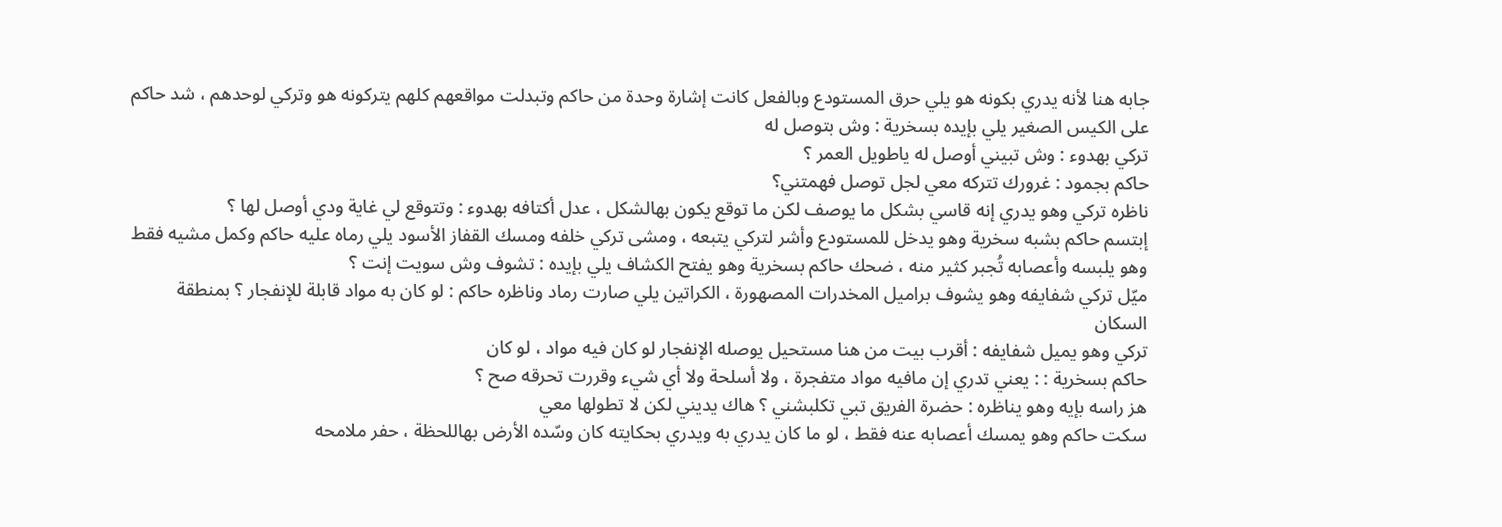جابه هنا لأنه يدري بكونه هو يلي حرق المستودع وبالفعل كانت إشارة وحدة من حاكم وتبدلت مواقعهم كلهم يتركونه هو وتركي لوحدهم ، شد حاكم على الكيس الصغير يلي بإيده بسخرية : وش بتوصل له
تركي بهدوء : وش تبيني أوصل له ياطويل العمر ؟
حاكم بجمود : غرورك تتركه معي لجل توصل فهمتني؟
ناظره تركي وهو يدري إنه قاسي بشكل ما يوصف لكن ما توقع يكون بهالشكل ، عدل أكتافه بهدوء : وتتوقع لي غاية ودي أوصل لها ؟
إبتسم حاكم بشبه سخرية وهو يدخل للمستودع وأشر لتركي يتبعه ، ومشى تركي خلفه ومسك القفاز الأسود يلي رماه عليه حاكم وكمل مشيه فقط وهو يلبسه وأعصابه تُجبر كثير منه ، ضحك حاكم بسخرية وهو يفتح الكشاف يلي بإيده : تشوف وش سويت إنت ؟
ميّل تركي شفايفه وهو يشوف براميل المخدرات المصهورة ، الكراتين يلي صارت رماد وناظره حاكم : لو كان به مواد قابلة للإنفجار ؟ بمنطقة السكان
تركي وهو يميل شفايفه : أقرب بيت من هنا مستحيل يوصله الإنفجار لو كان فيه مواد ، لو كان
حاكم بسخرية : : يعني تدري إن مافيه مواد متفجرة ، ولا أسلحة ولا أي شيء وقررت تحرقه صح ؟
هز راسه بإيه وهو يناظره : حضرة الفريق تبي تكلبشني ؟ هاك يديني لكن لا تطولها معي
سكت حاكم وهو يمسك أعصابه عنه فقط ، لو ما كان يدري به ويدري بحكايته كان وسّده الأرض بهاللحظة ، حفر ملامحه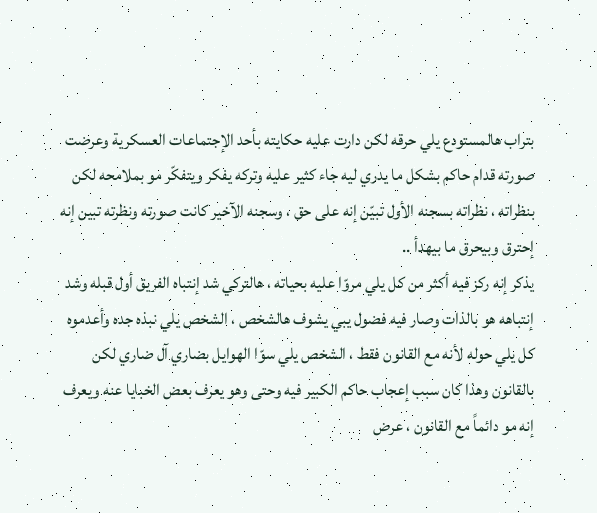بتراب هالمستودع يلي حرقه لكن دارت عليه حكايته بأحد الإجتماعات العسكرية وعرضت صورته قدام حاكم بشكل ما يدري ليه جاء كثير عليه وتركه يفكر ويتفكّر مو بملامحه لكن بنظراته ، نظراته بسجنه الأول تبيّن إنه على حق ، وسجنه الآخير كانت صورته ونظرته تبين إنه إحترق وبيحرق ما بيهدأ ..
يذكر إنه ركز فيه أكثر من كل يلي مروّا عليه بحياته ، هالتركي شد إنتباه الفريق أول قبله وشد إنتباهه هو بالذات وصار فيه فضول يبي يشوف هالشخص ، الشخص يلي نبذه جده وأعدموه كل يلي حوله لأنه مع القانون فقط ، الشخص يلي سوّا الهوايل بضاري آل ضاري لكن بالقانون وهذا كان سبب إعجاب حاكم الكبير فيه وحتى وهو يعرف بعض الخبايا عنه ويعرف إنه مو دائماً مع القانون ، عرض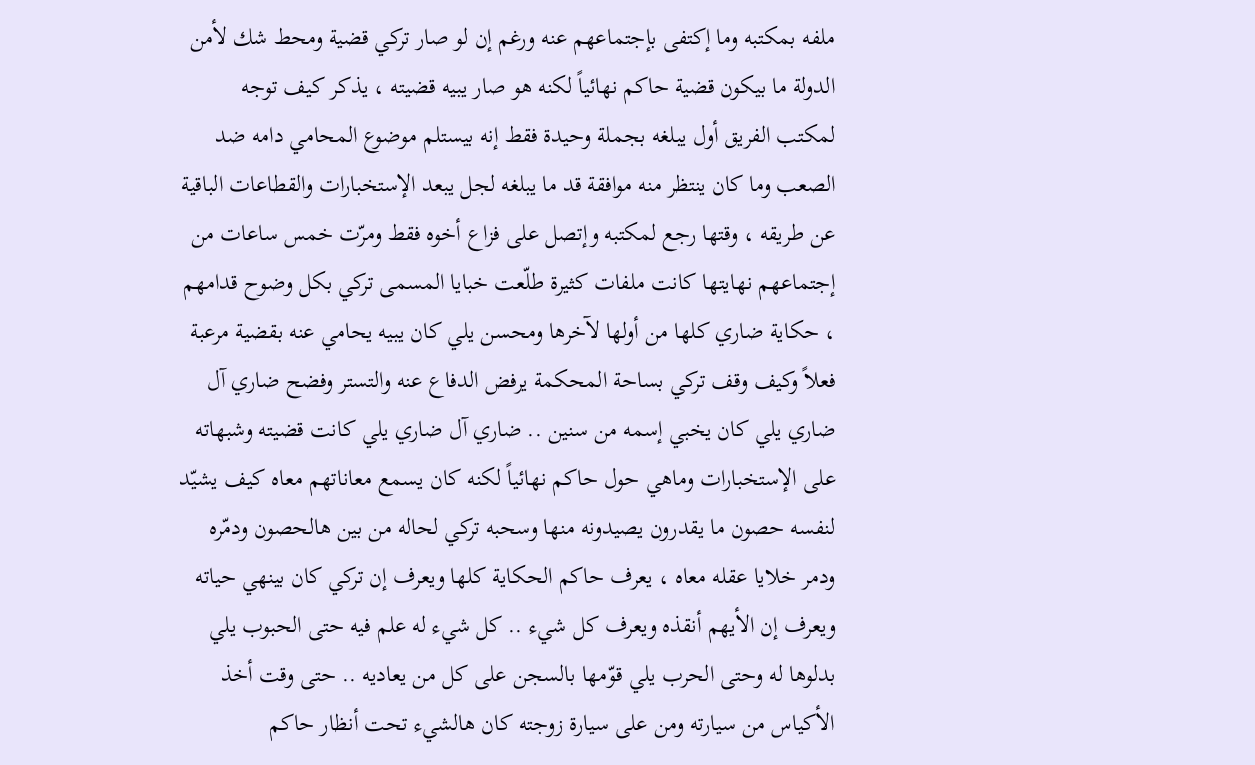ملفه بمكتبه وما إكتفى بإجتماعهم عنه ورغم إن لو صار تركي قضية ومحط شك لأمن الدولة ما بيكون قضية حاكم نهائياً لكنه هو صار يبيه قضيته ، يذكر كيف توجه لمكتب الفريق أول يبلغه بجملة وحيدة فقط إنه بيستلم موضوع المحامي دامه ضد الصعب وما كان ينتظر منه موافقة قد ما يبلغه لجل يبعد الإستخبارات والقطاعات الباقية عن طريقه ، وقتها رجع لمكتبه وإتصل على فزاع أخوه فقط ومرّت خمس ساعات من إجتماعهم نهايتها كانت ملفات كثيرة طلّعت خبايا المسمى تركي بكل وضوح قدامهم ، حكاية ضاري كلها من أولها لآخرها ومحسن يلي كان يبيه يحامي عنه بقضية مرعبة فعلاً وكيف وقف تركي بساحة المحكمة يرفض الدفاع عنه والتستر وفضح ضاري آل ضاري يلي كان يخبي إسمه من سنين .. ضاري آل ضاري يلي كانت قضيته وشبهاته على الإستخبارات وماهي حول حاكم نهائياً لكنه كان يسمع معاناتهم معاه كيف يشيّد لنفسه حصون ما يقدرون يصيدونه منها وسحبه تركي لحاله من بين هالحصون ودمّره ودمر خلايا عقله معاه ، يعرف حاكم الحكاية كلها ويعرف إن تركي كان بينهي حياته ويعرف إن الأيهم أنقذه ويعرف كل شيء .. كل شيء له علم فيه حتى الحبوب يلي بدلوها له وحتى الحرب يلي قوّمها بالسجن على كل من يعاديه .. حتى وقت أخذ الأكياس من سيارته ومن على سيارة زوجته كان هالشيء تحت أنظار حاكم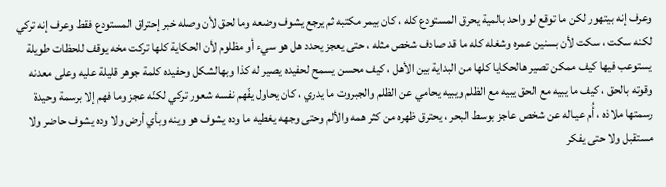وعرف إنه بيتهور لكن ما توقع لو واحد بالمية يحرق المستودع كله ، كان بيمر مكتبه ثم يرجع يشوف وضعه وما لحق لأن وصله خبر إحتراق المستودع فقط وعرف إنه تركي لكنه سكت ، سكت لأن بسنين عمره وشغله كله ما قد صادف شخص مثله ، حتى يعجز يحدد هل هو سيء أو مظلوم لأن الحكاية كلها تركت مخه يوقف للحظات طويلة يستوعب فيها كيف ممكن تصير هالحكايا كلها من البداية بين الأهل ، كيف محسن يسمح لحفيده يصير له كذا وبهالشكل وحفيده كلمة جوهر قليلة عليه وعلى معدنه وقوته بالحق ، كيف ما يبيه مع الحق يبيه مع الظلم ويبيه يحامي عن الظلم والجبروت ما يدري ، كان يحاول يفّهم نفسه شعور تركي لكنّه عجز وما فهم إلا برسمة وحيدة رسمتها ملاذه ، أُم عيـاله عن شخص عاجز بوسط البحر ، يحترق ظهره من كثر همه والألم وحتى وجهه يغطيه ما وده يشوف هو وينه وبأي أرض ولا وده يشوف حاضر ولا مستقبل ولا حتى يفكر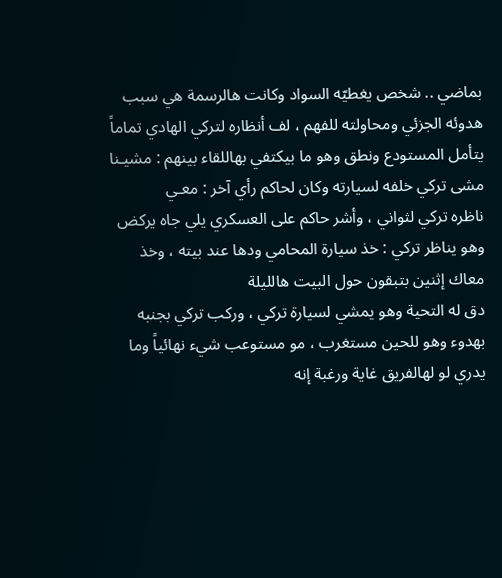بماضي .. شخص يغطيّه السواد وكانت هالرسمة هي سبب هدوئه الجزئي ومحاولته للفهم ، لف أنظاره لتركي الهادي تماماً يتأمل المستودع ونطق وهو ما بيكتفي بهاللقاء بينهم : مشيـنا
مشى تركي خلفه لسيارته وكان لحاكم رأي آخر : معـي
ناظره تركي لثواني ، وأشر حاكم على العسكري يلي جاه يركض وهو يناظر تركي : خذ سيارة المحامي ودها عند بيته ، وخذ معاك إثنين بتبقون حول البيت هالليلة
دق له التحية وهو يمشي لسيارة تركي ، وركب تركي بجنبه بهدوء وهو للحين مستغرب ، مو مستوعب شيء نهائياً وما يدري لو لهالفريق غاية ورغبة إنه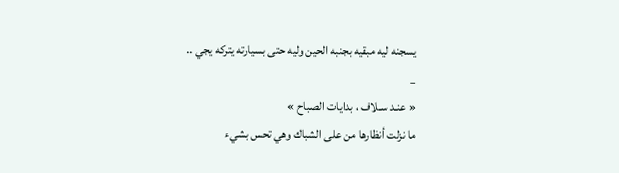يسجنه ليه مبقيه بجنبه الحين وليه حتى بسيارته يتركه يجي ..
_
« عنـد سـلاف ، بدايات الصباح »
ما نزلت أنظارها من على الشباك وهي تحس بشيء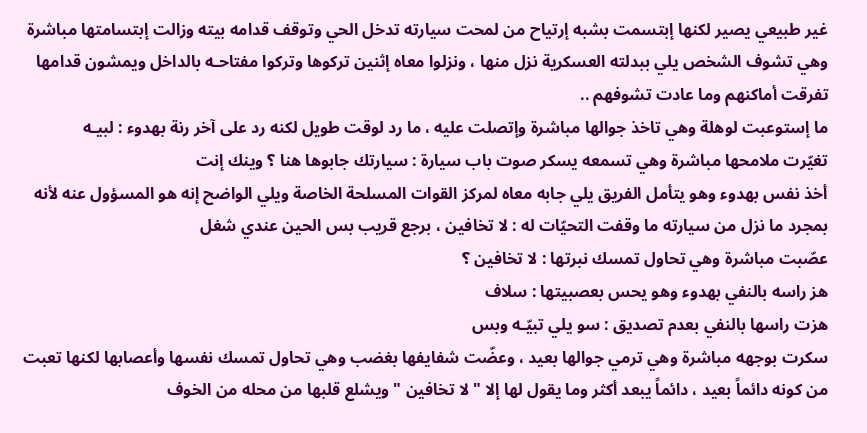غير طبيعي يصير لكنها إبتسمت بشبه إرتياح من لمحت سيارته تدخل الحي وتوقف قدامه بيته وزالت إبتسامتها مباشرة وهي تشوف الشخص يلي ببدلته العسكرية نزل منها ، ونزلوا معاه إثنين تركوها وتركوا مفتاحـه بالداخل ويمشون قدامها تفرقت أماكنهم وما عادت تشوفهم ..
ما إستوعبت لوهلة وهي تاخذ جوالها مباشرة وإتصلت عليه ، ما رد لوقت طويل لكنه رد على آخر رنة بهدوء : لبيـه
تغيّرت ملامحها مباشرة وهي تسمعه يسكر صوت باب سيارة : سيارتك جابوها هنا ؟ وينك إنت
أخذ نفس بهدوء وهو يتأمل الفريق يلي جابه معاه لمركز القوات المسلحة الخاصة ويلي الواضح إنه هو المسؤول عنه لأنه بمجرد ما نزل من سيارته ما وقفت التحيّات له : لا تخافين ، برجع قريب بس الحين عندي شغل
عصّبت مباشرة وهي تحاول تمسك نبرتها : لا تخافين ؟
هز راسه بالنفي بهدوء وهو يحس بعصبيتها : سلاف
هزت راسها بالنفي بعدم تصديق : سو يلي تبيّـه وبس
سكرت بوجهه مباشرة وهي ترمي جوالها بعيد ، وعضّت شفايفها بغضب وهي تحاول تمسك نفسها وأعصابها لكنها تعبت من كونه دائماً بعيد ، دائماً يبعد أكثر وما يقول لها إلا " لا تخافين " ويشلع قلبها من محله من الخوف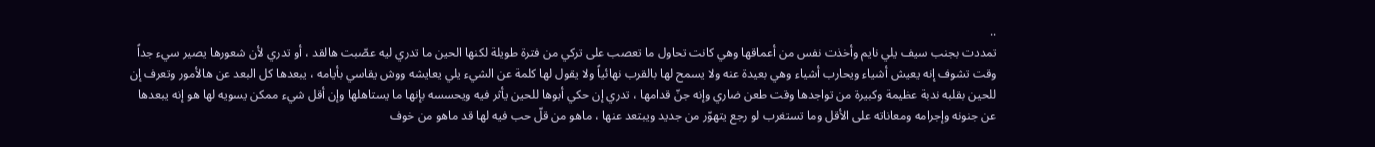..
تمددت بجنب سيف يلي نايم وأخذت نفس من أعماقها وهي كانت تحاول ما تعصب على تركي من فترة طويلة لكنها الحين ما تدري ليه عصّبت هالقد ، أو تدري لأن شعورها يصير سيء جداً وقت تشوف إنه يعيش أشياء ويحارب أشياء وهي بعيدة عنه ولا يسمح لها بالقرب نهائياً ولا يقول لها كلمة عن الشيء يلي يعايشه ووش يقاسي بأيامه ، يبعدها كل البعد عن هالأمور وتعرف إن للحين بقلبه ندبة عظيمة وكبيرة من تواجدها وقت طعن ضاري وإنه جنّ قدامها ، تدري إن حكي أبوها للحين يأثر فيه ويحسسه بإنها ما يستاهلها وإن أقل شيء ممكن يسويه لها هو إنه يبعدها عن جنونه وإجرامه ومعاناته على الأقل وما تستغرب لو رجع يتهوّر من جديد ويبتعد عنها ، ماهو من قلّ حب فيه لها قد ماهو من خوف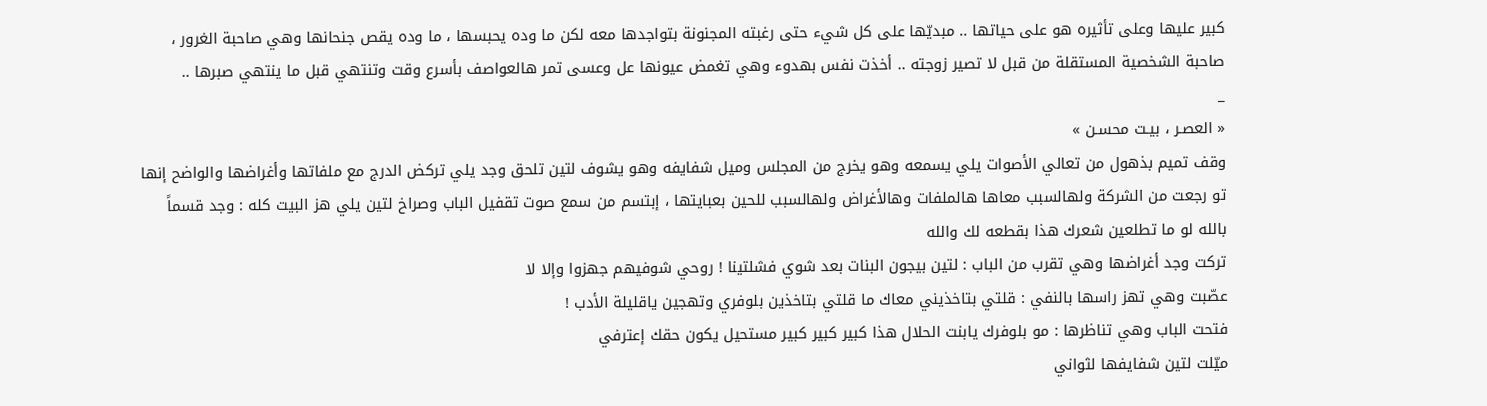كبير عليها وعلى تأثيره هو على حياتها .. مبديّها على كل شيء حتى رغبته المجنونة بتواجدها معه لكن ما وده يحبسها ، ما وده يقص جنحانها وهي صاحبة الغرور ، صاحبة الشخصية المستقلة من قبل لا تصير زوجته .. أخذت نفس بهدوء وهي تغمض عيونها عل وعسى تمر هالعواصف بأسرع وقت وتنتهي قبل ما ينتهي صبرها ..
_
« العصـر ، بيـت محسـن »
وقف تميم بذهول من تعالي الأصوات يلي يسمعه وهو يخرج من المجلس وميل شفايفه وهو يشوف لتين تلحق وجد يلي تركض الدرج مع ملفاتها وأغراضها والواضح إنها تو رجعت من الشركة ولهالسبب معاها هالملفات وهالأغراض ولهالسبب للحين بعبايتها ، إبتسم من سمع صوت تقفيل الباب وصراخ لتين يلي هز البيت كله : وجد قسماً بالله لو ما تطلعين شعرك هذا بقطعه لك والله
تركت وجد أغراضها وهي تقرب من الباب : لتين بيجون البنات بعد شوي فشلتينا ! روحي شوفيهم جهزوا وإلا لا
عصّبت وهي تهز راسها بالنفي : قلتي بتاخذيني معاك ما قلتي بتاخذين بلوفري وتهجين ياقليلة الأدب !
فتحت الباب وهي تناظرها : مو بلوفرك يابنت الحلال هذا كبير كبير كبير مستحيل يكون حقك إعترفي
ميّلت لتين شفايفها لثواني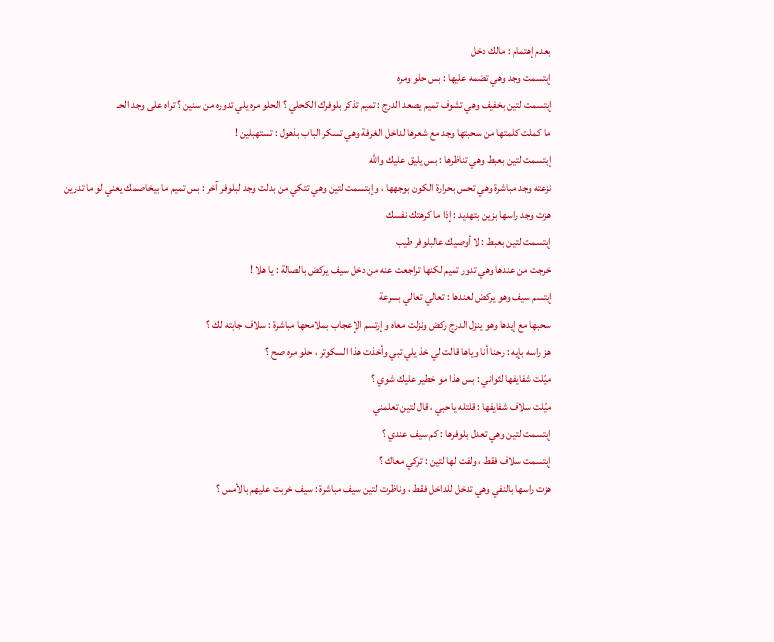بعدم إهتمام : مالك دخل
إبتسمت وجد وهي تضمه عليها : بس حلو ومره
إبتسمت لتين بخفيف وهي تشوف تميم يصعد الدرج : تميم تذكر بلوفرك الكحلي ؟ الحلو مره يلي تدوره من سنين ؟ تراه على وجد الحـ
ما كملت كلمتها من سحبتها وجد مع شعرها لداخل الغرفة وهي تسكر الباب بذهول : تستهبلين !
إبتسمت لتين بعبط وهي تناظرها : بس يليق عليك والله
نزعته وجد مباشرة وهي تحس بحرارة الكون بوجهها ، وإبتسمت لتين وهي تتكي من بدلت وجد لبلوفر آخر : بس تميم ما بيخاصمك يعني لو ما تدرين
هزت وجد راسها بزين بتهديد : إذا ما كرهتك نفسك
إبتسمت لتين بعبط : لا أوصيك عالبلوفر طيب
خرجت من عندها وهي تدور تميم لكنها تراجعت عنه من دخل سيف يركض بالصالة : يا هلا !
إبتسم سيف وهو يركض لعندها : تعالي تعالي بسرعة
سحبها مع إيدها وهو ينزل الدرج ركض ونزلت معاه وإرتسم الإعجاب بملامحها مباشرة : سلاف جابته لك ؟
هز راسه بإيه : رحنا أنا وياها قالت لي خذ يلي تبي وأخذت هذا السكوتر ، حلو مره صح ؟
ميّلت شفايفها لثواني : بس هذا مو خطير عليك شوي ؟
ميّلت سلاف شفايفها : قلتله ياحبي ، قال لتين تعلمني
إبتسمت لتين وهي تعدل بلوفرها : كم سيف عندي ؟
إبتسمت سلاف فقط ، ولفت لها لتين : تركي معاك ؟
هزت راسها بالنفي وهي تدخل للداخل فقط ، وناظرت لتين سيف مباشرة : سيف خربت عليهم بالأمس ؟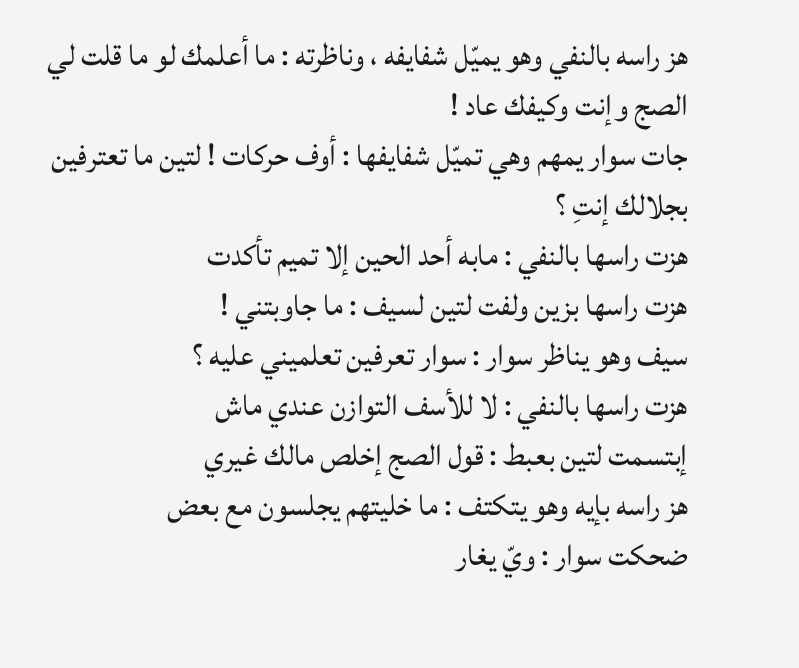هز راسه بالنفي وهو يميّل شفايفه ، وناظرته : ما أعلمك لو ما قلت لي الصج وإنت وكيفك عاد !
جات سوار يمهم وهي تميّل شفايفها : أوف حركات ! لتين ما تعترفين بجلالك إنتِ ؟
هزت راسها بالنفي : مابه أحد الحين إلا تميم تأكدت
هزت راسها بزين ولفت لتين لسيف : ما جاوبتني !
سيف وهو يناظر سوار : سوار تعرفين تعلميني عليه ؟
هزت راسها بالنفي : لا للأسف التوازن عندي ماش
إبتسمت لتين بعبط : قول الصج إخلص مالك غيري
هز راسه بإيه وهو يتكتف : ما خليتهم يجلسون مع بعض
ضحكت سوار : ويّ يغار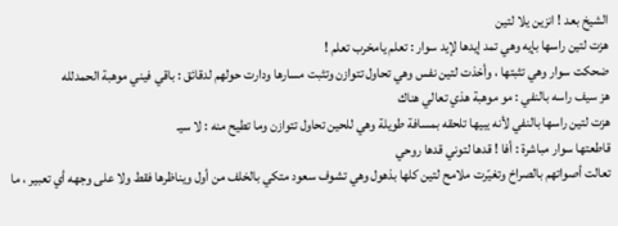الشيخ بعد ! انزين يلا لتين
هزت لتين راسها بإيه وهي تمد إيدها لإيد سوار : تعلم يامخرب تعلم !
ضحكت سوار وهي تثبتها ، وأخذت لتين نفس وهي تحاول تتوازن وتثبت مسارها ودارت حولهم لدقائق : باقي فيني موهبة الحمدلله
هز سيف راسه بالنفي : مو موهبة هذي تعالي هناك
هزت لتين راسها بالنفي لأنه يبيها تلحقه بمسافة طويلة وهي للحين تحاول تتوازن وما تطيح منه : لا سيـ
قاطعتها سوار مباشرة : أفا ! قدها لتوني قدها روحي
تعالت أصواتهم بالصراخ وتغيّرت ملامح لتين كلها بذهول وهي تشوف سعود متكي بالخلف من أول ويناظرها فقط ولا على وجهه أي تعبير ، ما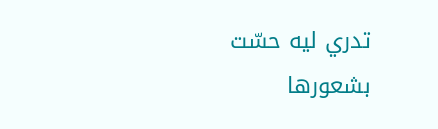تدري ليه حسّت بشعورها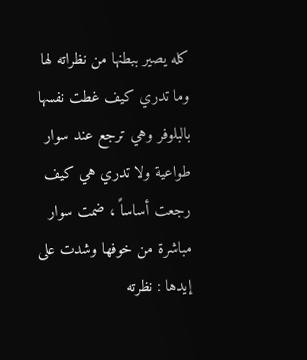كله يصير ببطنها من نظراته لها وما تدري كيف غطت نفسها بالبلوفر وهي ترجع عند سوار طواعية ولا تدري هي كيف رجعت أساساً ، ضمت سوار مباشرة من خوفها وشدت على إيدها : نظرته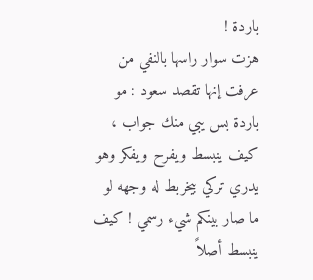باردة !
هزت سوار راسها بالنفي من عرفت إنها تقصد سعود : مو باردة بس يبي منك جواب ، كيف ينبسط ويفرح ويفكر وهو يدري تركي بيخربط له وجهه لو ما صار بينكم شيء رسمي ! كيف ينبسط أصلاً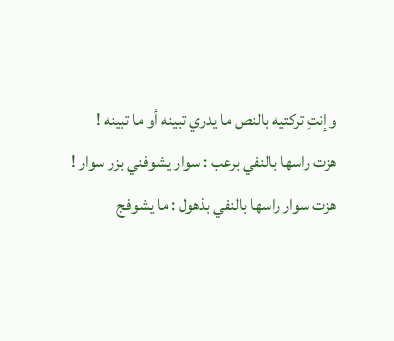وإنتِ تركتيه بالنص ما يدري تبينه أو ما تبينه !
هزت راسها بالنفي برعب : سوار يشوفني بزر سوار !
هزت سوار راسها بالنفي بذهول : ما يشوفج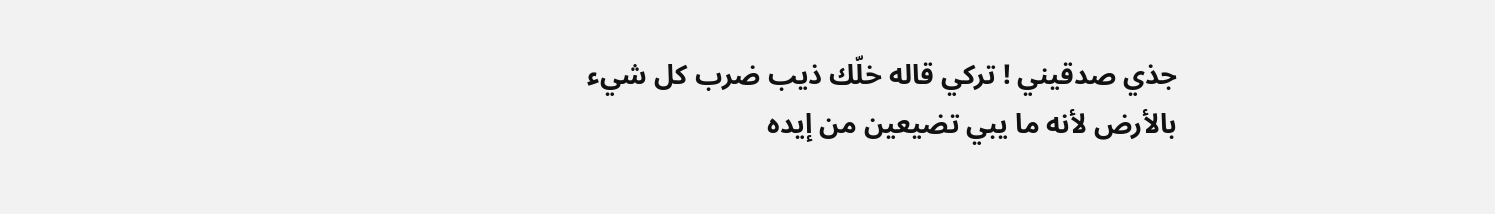جذي صدقيني ! تركي قاله خلّك ذيب ضرب كل شيء بالأرض لأنه ما يبي تضيعين من إيده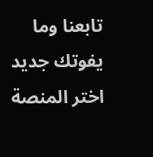تابعنا وما يفوتك جديد
اختر المنصة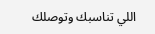اللي تناسبك وتوصلك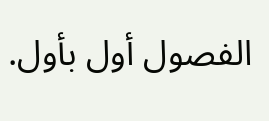الفصول أول بأول.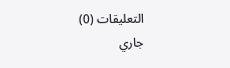التعليقات (0)
جاري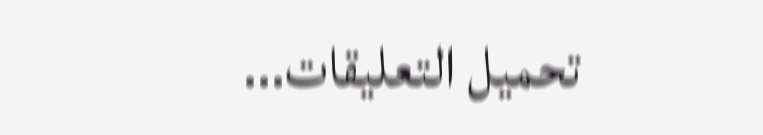تحميل التعليقات...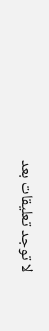لا توجد تعليقات بعد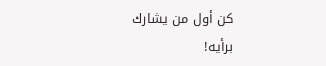كن أول من يشارك برأيه!